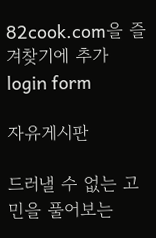82cook.com을 즐겨찾기에 추가
login form

자유게시판

드러낼 수 없는 고민을 풀어보는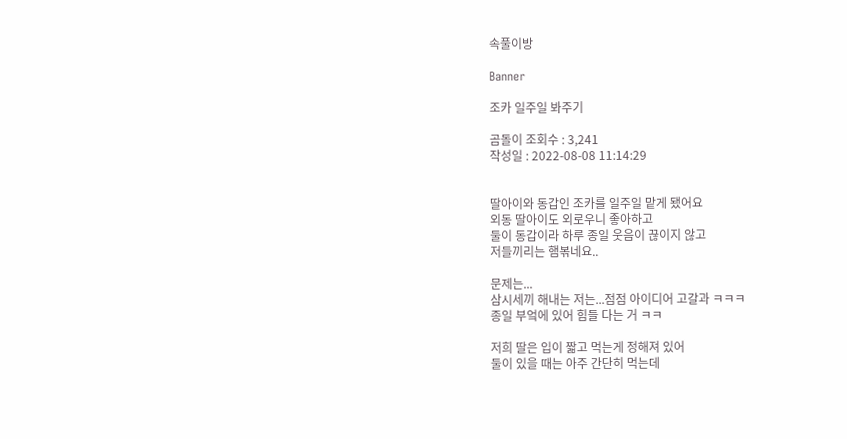속풀이방

Banner

조카 일주일 봐주기

곰돌이 조회수 : 3,241
작성일 : 2022-08-08 11:14:29


딸아이와 동갑인 조카를 일주일 맡게 됐어요
외동 딸아이도 외로우니 좋아하고
둘이 동갑이라 하루 종일 웃음이 끊이지 않고
저들끼리는 햄볶네요..

문제는...
삼시세끼 해내는 저는...점점 아이디어 고갈과 ㅋㅋㅋ
종일 부엌에 있어 힘들 다는 거 ㅋㅋ

저희 딸은 입이 짧고 먹는게 정해져 있어
둘이 있을 때는 아주 간단히 먹는데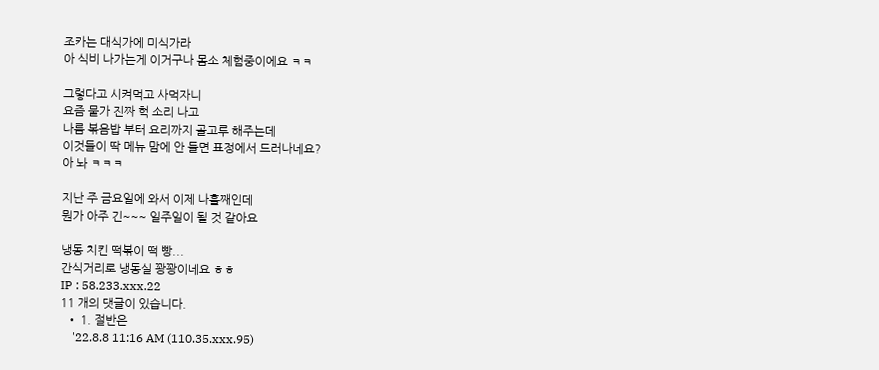조카는 대식가에 미식가라
아 식비 나가는게 이거구나 몸소 체험중이에요 ㅋㅋ

그렇다고 시켜먹고 사먹자니
요즘 물가 진짜 헉 소리 나고
나름 볶음밥 부터 요리까지 골고루 해주는데
이것들이 딱 메뉴 맘에 안 들면 표정에서 드러나네요?
아 놔 ㅋㅋㅋ

지난 주 금요일에 와서 이제 나흘째인데
뭔가 아주 긴~~~ 일주일이 될 것 같아요

냉동 치킨 떡볶이 떡 빵...
간식거리로 냉동실 꽝꽝이네요 ㅎㅎ
IP : 58.233.xxx.22
11 개의 댓글이 있습니다.
  • 1. 절반은
    '22.8.8 11:16 AM (110.35.xxx.95)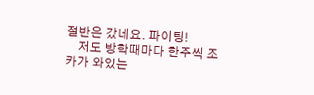절반은 갔네요. 파이팅!
    저도 방학때마다 한주씩 조카가 와있는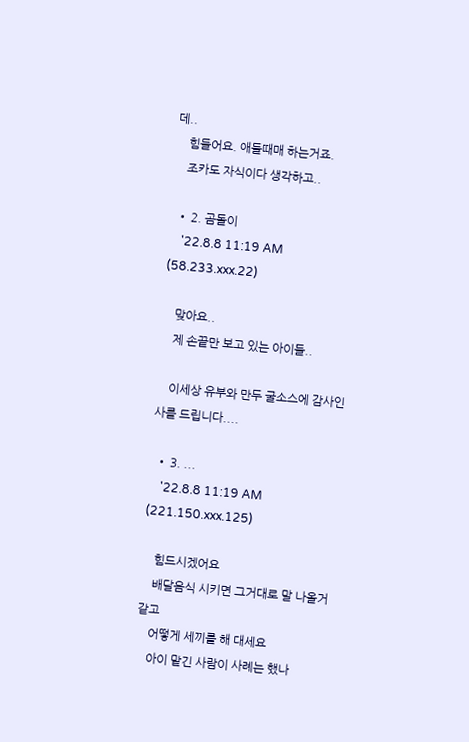데..
    힘들어요. 애들때매 하는거죠.
    조카도 자식이다 생각하고..

  • 2. 곰돌이
    '22.8.8 11:19 AM (58.233.xxx.22)

    맞아요..
    제 손끝만 보고 있는 아이들..

    이세상 유부와 만두 굴소스에 감사인사를 드립니다....

  • 3. ...
    '22.8.8 11:19 AM (221.150.xxx.125)

    힘드시겠어요
    배달음식 시키면 그거대로 말 나올거 같고
    어떻게 세끼를 해 대세요
    아이 맡긴 사람이 사례는 했나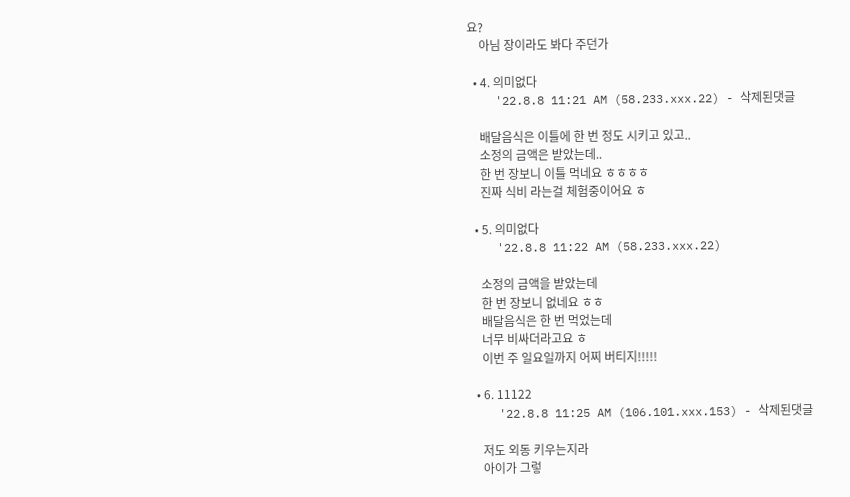요?
    아님 장이라도 봐다 주던가

  • 4. 의미없다
    '22.8.8 11:21 AM (58.233.xxx.22) - 삭제된댓글

    배달음식은 이틀에 한 번 정도 시키고 있고..
    소정의 금액은 받았는데..
    한 번 장보니 이틀 먹네요 ㅎㅎㅎㅎ
    진짜 식비 라는걸 체험중이어요 ㅎ

  • 5. 의미없다
    '22.8.8 11:22 AM (58.233.xxx.22)

    소정의 금액을 받았는데
    한 번 장보니 없네요 ㅎㅎ
    배달음식은 한 번 먹었는데
    너무 비싸더라고요 ㅎ
    이번 주 일요일까지 어찌 버티지!!!!!

  • 6. 11122
    '22.8.8 11:25 AM (106.101.xxx.153) - 삭제된댓글

    저도 외동 키우는지라
    아이가 그렇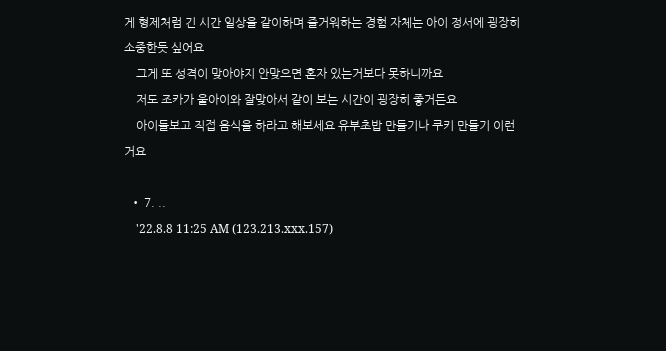게 형제처럼 긴 시간 일상을 같이하며 즐거워하는 경험 자체는 아이 정서에 굉장히 소중한듯 싶어요
    그게 또 성격이 맞아야지 안맞으면 혼자 있는거보다 못하니까요
    저도 조카가 울아이와 잘맞아서 같이 보는 시간이 굉장히 좋거든요
    아이들보고 직접 음식을 하라고 해보세요 유부초밥 만들기나 쿠키 만들기 이런거요

  • 7. ..
    '22.8.8 11:25 AM (123.213.xxx.157)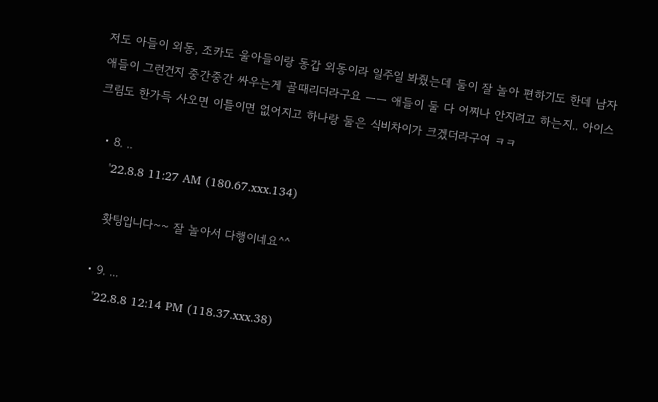저도 아들이 외동, 조카도 울아들이랑 동갑 외동이라 일주일 봐줬는데 둘이 잘 놀아 편하기도 한데 남자애들이 그런건지 중간중간 싸우는게 골때리더라구요 ㅡㅡ 애들이 둘 다 어찌나 안지려고 하는지.. 아이스크림도 한가득 사오면 이틀이면 없어지고 하나랑 둘은 식비차이가 크겠더라구여 ㅋㅋ

  • 8. ..
    '22.8.8 11:27 AM (180.67.xxx.134)

    홧팅입니다~~ 잘 놀아서 다행이네요^^

  • 9. ...
    '22.8.8 12:14 PM (118.37.xxx.38)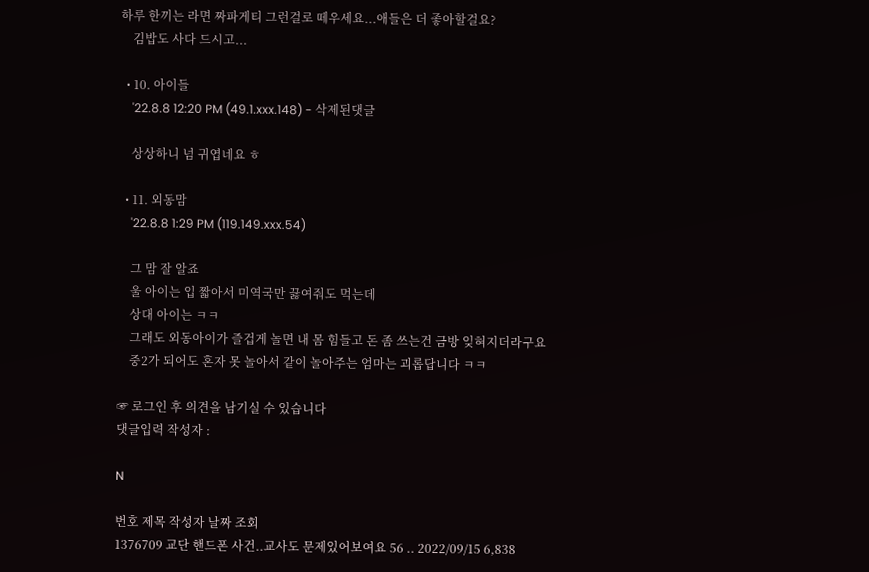하루 한끼는 라면 짜파게티 그런걸로 떼우세요...애들은 더 좋아할걸요?
    김밥도 사다 드시고...

  • 10. 아이들
    '22.8.8 12:20 PM (49.1.xxx.148) - 삭제된댓글

    상상하니 넘 귀엽네요 ㅎ

  • 11. 외동맘
    '22.8.8 1:29 PM (119.149.xxx.54)

    그 맘 잘 알죠
    울 아이는 입 짧아서 미역국만 끓여줘도 먹는데
    상대 아이는 ㅋㅋ
    그래도 외동아이가 즐겁게 놀면 내 몸 힘들고 돈 좀 쓰는건 금방 잊혀지더라구요
    중2가 되어도 혼자 못 놀아서 같이 놀아주는 엄마는 괴롭답니다 ㅋㅋ

☞ 로그인 후 의견을 남기실 수 있습니다
댓글입력 작성자 :

N

번호 제목 작성자 날짜 조회
1376709 교단 핸드폰 사건..교사도 문제있어보여요 56 .. 2022/09/15 6,838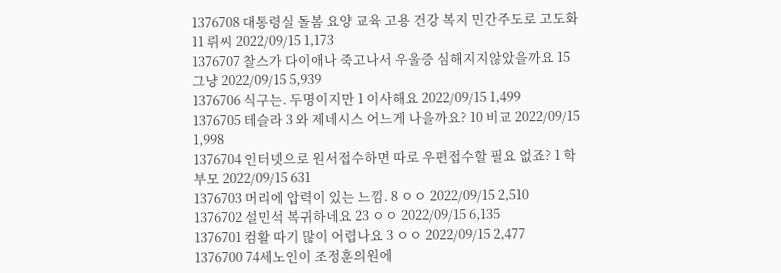1376708 대통령실 돌봄 요양 교육 고용 건강 복지 민간주도로 고도화 11 뤼씨 2022/09/15 1,173
1376707 찰스가 다이애나 죽고나서 우울증 심해지지않았을까요 15 그냥 2022/09/15 5,939
1376706 식구는. 두명이지만 1 이사해요 2022/09/15 1,499
1376705 테슬라 3 와 제네시스 어느게 나을까요? 10 비교 2022/09/15 1,998
1376704 인터넷으로 원서접수하면 따로 우편접수할 필요 없죠? 1 학부모 2022/09/15 631
1376703 머리에 압력이 있는 느낌. 8 ㅇㅇ 2022/09/15 2,510
1376702 설민석 복귀하네요 23 ㅇㅇ 2022/09/15 6,135
1376701 컴활 따기 많이 어렵나요 3 ㅇㅇ 2022/09/15 2,477
1376700 74세노인이 조정훈의원에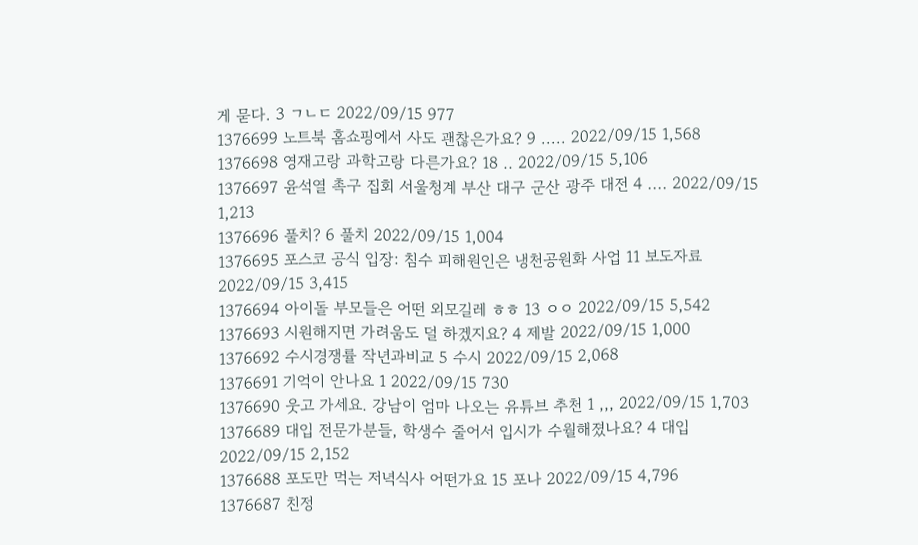게 묻다. 3 ㄱㄴㄷ 2022/09/15 977
1376699 노트북 홈쇼핑에서 사도 괜찮은가요? 9 ..... 2022/09/15 1,568
1376698 영재고랑 과학고랑 다른가요? 18 .. 2022/09/15 5,106
1376697 윤석열 촉구 집회 서울청계 부산 대구 군산 광주 대전 4 .... 2022/09/15 1,213
1376696 풀치? 6 풀치 2022/09/15 1,004
1376695 포스코 공식 입장: 침수 피해원인은 냉천공원화 사업 11 보도자료 2022/09/15 3,415
1376694 아이돌 부모들은 어떤 외모길레 ㅎㅎ 13 ㅇㅇ 2022/09/15 5,542
1376693 시원해지면 가려움도 덜 하겠지요? 4 제발 2022/09/15 1,000
1376692 수시경쟁률 작년과비교 5 수시 2022/09/15 2,068
1376691 기억이 안나요 1 2022/09/15 730
1376690 웃고 가세요. 강남이 엄마 나오는 유튜브 추천 1 ,,, 2022/09/15 1,703
1376689 대입 전문가분들, 학생수 줄어서 입시가 수월해졌나요? 4 대입 2022/09/15 2,152
1376688 포도만 먹는 저녁식사 어떤가요 15 포나 2022/09/15 4,796
1376687 친정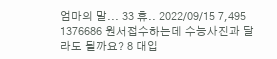엄마의 말... 33 휴.. 2022/09/15 7,495
1376686 원서접수하는데 수능사진과 달라도 될까요? 8 대입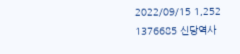2022/09/15 1,252
1376685 신당역사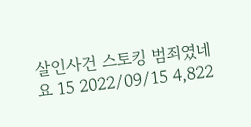살인사건 스토킹 범죄였네요 15 2022/09/15 4,822